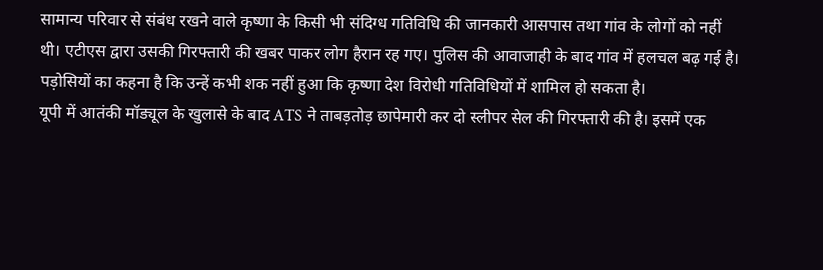सामान्य परिवार से संबंध रखने वाले कृष्णा के किसी भी संदिग्ध गतिविधि की जानकारी आसपास तथा गांव के लोगों को नहीं थी। एटीएस द्वारा उसकी गिरफ्तारी की खबर पाकर लोग हैरान रह गए। पुलिस की आवाजाही के बाद गांव में हलचल बढ़ गई है। पड़ोसियों का कहना है कि उन्हें कभी शक नहीं हुआ कि कृष्णा देश विरोधी गतिविधियों में शामिल हो सकता है।
यूपी में आतंकी मॉड्यूल के खुलासे के बाद ATS ने ताबड़तोड़ छापेमारी कर दो स्लीपर सेल की गिरफ्तारी की है। इसमें एक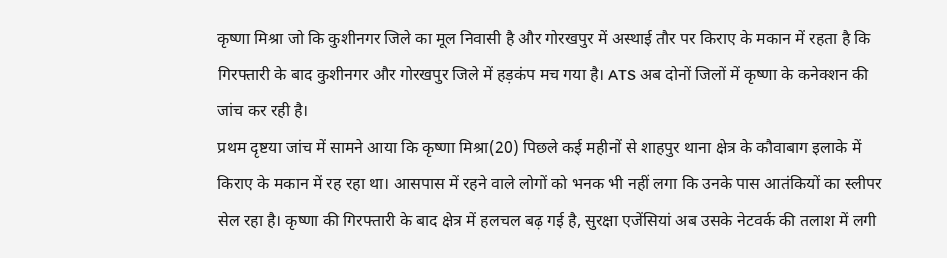कृष्णा मिश्रा जो कि कुशीनगर जिले का मूल निवासी है और गोरखपुर में अस्थाई तौर पर किराए के मकान में रहता है कि गिरफ्तारी के बाद कुशीनगर और गोरखपुर जिले में हड़कंप मच गया है। ATS अब दोनों जिलों में कृष्णा के कनेक्शन की जांच कर रही है।
प्रथम दृष्टया जांच में सामने आया कि कृष्णा मिश्रा(20) पिछले कई महीनों से शाहपुर थाना क्षेत्र के कौवाबाग इलाके में किराए के मकान में रह रहा था। आसपास में रहने वाले लोगों को भनक भी नहीं लगा कि उनके पास आतंकियों का स्लीपर सेल रहा है। कृष्णा की गिरफ्तारी के बाद क्षेत्र में हलचल बढ़ गई है, सुरक्षा एजेंसियां अब उसके नेटवर्क की तलाश में लगी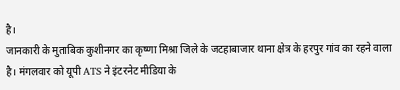है।
जानकारी के मुताबिक कुशीनगर का कृष्णा मिश्रा जिले के जटहाबाजार थाना क्षेत्र के हरपुर गांव का रहने वाला है। मंगलवार को यूपी ATS ने इंटरनेट मीडिया के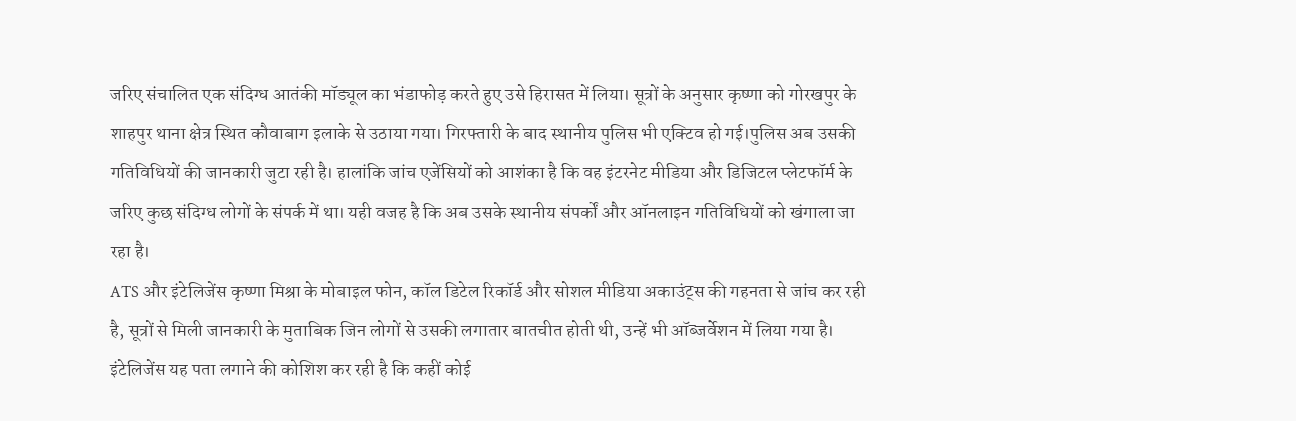जरिए संचालित एक संदिग्ध आतंकी मॉड्यूल का भंडाफोड़ करते हुए उसे हिरासत में लिया। सूत्रों के अनुसार कृष्णा को गोरखपुर के शाहपुर थाना क्षेत्र स्थित कौवाबाग इलाके से उठाया गया। गिरफ्तारी के बाद स्थानीय पुलिस भी एक्टिव हो गई।पुलिस अब उसकी गतिविधियों की जानकारी जुटा रही है। हालांकि जांच एजेंसियों को आशंका है कि वह इंटरनेट मीडिया और डिजिटल प्लेटफॉर्म के जरिए कुछ संदिग्ध लोगों के संपर्क में था। यही वजह है कि अब उसके स्थानीय संपर्कों और ऑनलाइन गतिविधियों को खंगाला जा रहा है।
ATS और इंटेलिजेंस कृष्णा मिश्रा के मोबाइल फोन, कॉल डिटेल रिकॉर्ड और सोशल मीडिया अकाउंट्स की गहनता से जांच कर रही है, सूत्रों से मिली जानकारी के मुताबिक जिन लोगों से उसकी लगातार बातचीत होती थी, उन्हें भी ऑब्जर्वेशन में लिया गया है। इंटेलिजेंस यह पता लगाने की कोशिश कर रही है कि कहीं कोई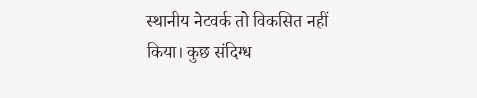स्थानीय नेटवर्क तो विकसित नहीं किया। कुछ संदिग्ध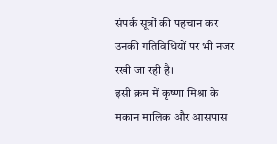संपर्क सूत्रों की पहचान कर उनकी गतिविधियों पर भी नजर रखी जा रही है।
इसी क्रम में कृष्णा मिश्रा के मकान मालिक और आसपास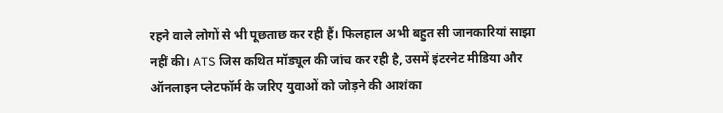रहने वाले लोगों से भी पूछताछ कर रही हैं। फिलहाल अभी बहुत सी जानकारियां साझा नहीं की। ATS जिस कथित मॉड्यूल की जांच कर रही है, उसमें इंटरनेट मीडिया और ऑनलाइन प्लेटफॉर्म के जरिए युवाओं को जोड़ने की आशंका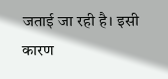जताई जा रही है। इसी कारण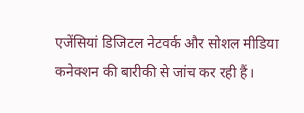एजेंसियां डिजिटल नेटवर्क और सोशल मीडिया कनेक्शन की बारीकी से जांच कर रही हैं।